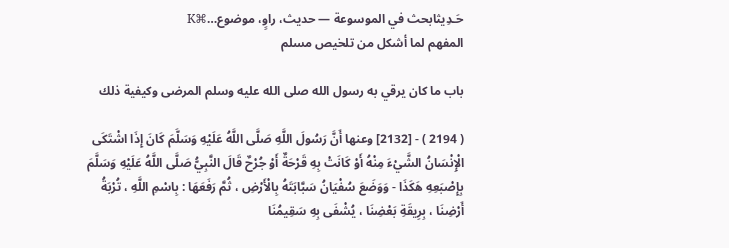حَـدِيثابحث في الموسوعة — حديث، راوٍ، موضوع…⌘K
المفهم لما أشكل من تلخيص مسلم

باب ما كان يرقي به رسول الله صلى الله عليه وسلم المرضى وكيفية ذلك

( 2194 ) - [2132] وعنها أَنَّ رَسُولَ اللَّهِ صَلَّى اللَّهُ عَلَيْهِ وَسَلَّمَ كَانَ إِذَا اشْتَكَى الْإِنْسَانُ الشَّيْءَ مِنْهُ أَوْ كَانَتْ بِهِ قَرْحَةٌ أَوْ جُرْحٌ قَالَ النَّبِيُّ صَلَّى اللَّهُ عَلَيْهِ وَسَلَّمَ بِإِصْبَعِهِ هَكَذَا - وَوَضَعَ سُفْيَانُ سَبَّابَتَهُ بِالْأَرْضِ ، ثُمَّ رَفَعَهَا : بِاسْمِ اللَّهِ ، تُرْبَةُ أَرْضِنَا ، بِرِيقَةِ بَعْضِنَا ، يُشْفَى بِهِ سَقِيمُنَا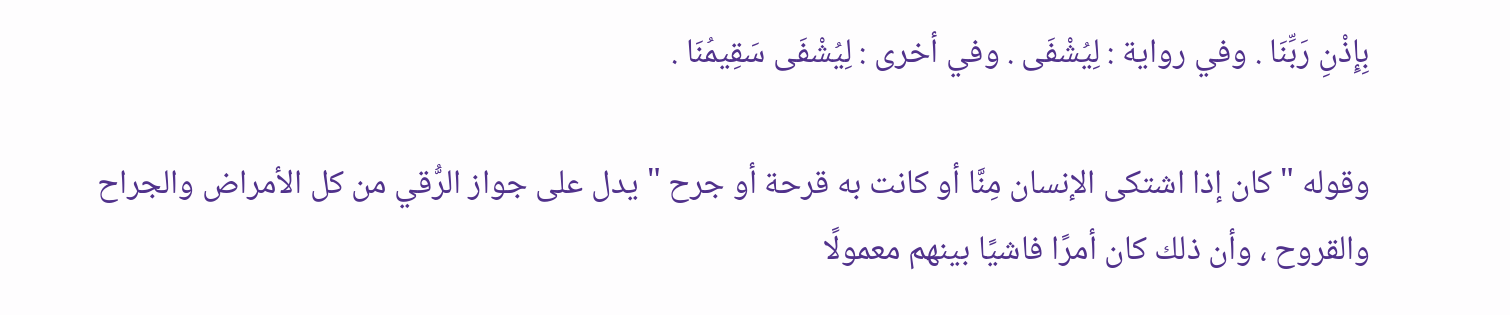بِإِذْنِ رَبِّنَا . وفي رواية : لِيُشْفَى . وفي أخرى : لِيُشْفَى سَقِيمُنَا .

وقوله " كان إذا اشتكى الإنسان مِنَّا أو كانت به قرحة أو جرح " يدل على جواز الرُّقي من كل الأمراض والجراح والقروح ، وأن ذلك كان أمرًا فاشيًا بينهم معمولًا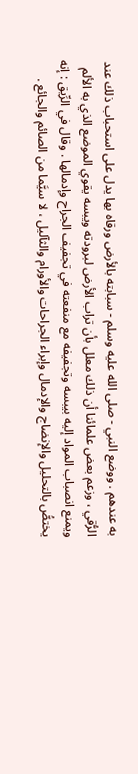به عندهم . ووضع النبي - صلى الله عليه وسلم - سبابته بالأرض ورقاه بها يدل على استحباب ذلك عند الرُّقي ، وزعم بعض علمائنا أن ذلك معلل بأن تراب الأرض لبرودته ويبسه يقوي الموضع الذي به الألم ويمنع انصباب المواد إليه بيبسه وتجفيفه مع منفعته في تجفيف الجراح وإدمالها . وقال في الرِّيق : إنه يختصُّ بالتحليل والإنضاج والإدمال وإبراء الجراحات والأورام والثآليل ، لا سيَّما من الصائم والجائع .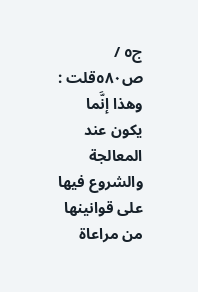ج٥ / ص٥٨٠قلت : وهذا إنَّما يكون عند المعالجة والشروع فيها على قوانينها من مراعاة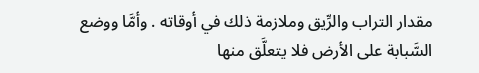مقدار التراب والرِّيق وملازمة ذلك في أوقاته . وأمَّا ووضع السَّبابة على الأرض فلا يتعلَّق منها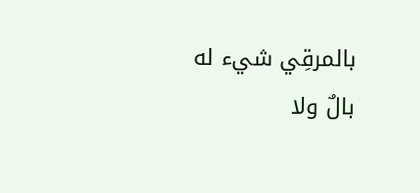بالمرقِي شيء له بالٌ ولا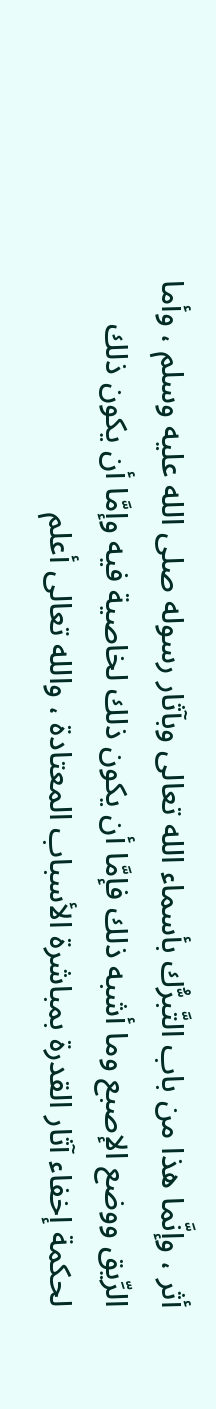أثر ، وإنَّما هذا من باب التَّبرُّك بأسماء الله تعالى وبآثار رسوله صلى الله عليه وسلم ، وأما الرِّيق ووضع الإصبع وما أشبه ذلك فإمَّا أن يكون ذلك لخاصية فيه وإمَّا أن يكون ذلك لحكمة إخفاء آثار القدرة بمباشرة الأسباب المعتادة ، والله تعالى أعلم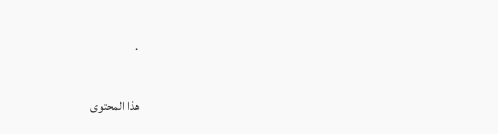.

هذا المحتوى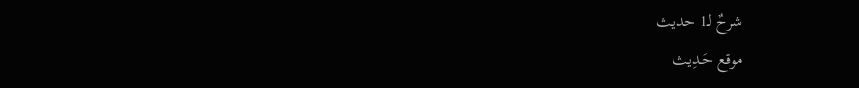شرحٌ لـ1 حديث
موقع حَـدِيث